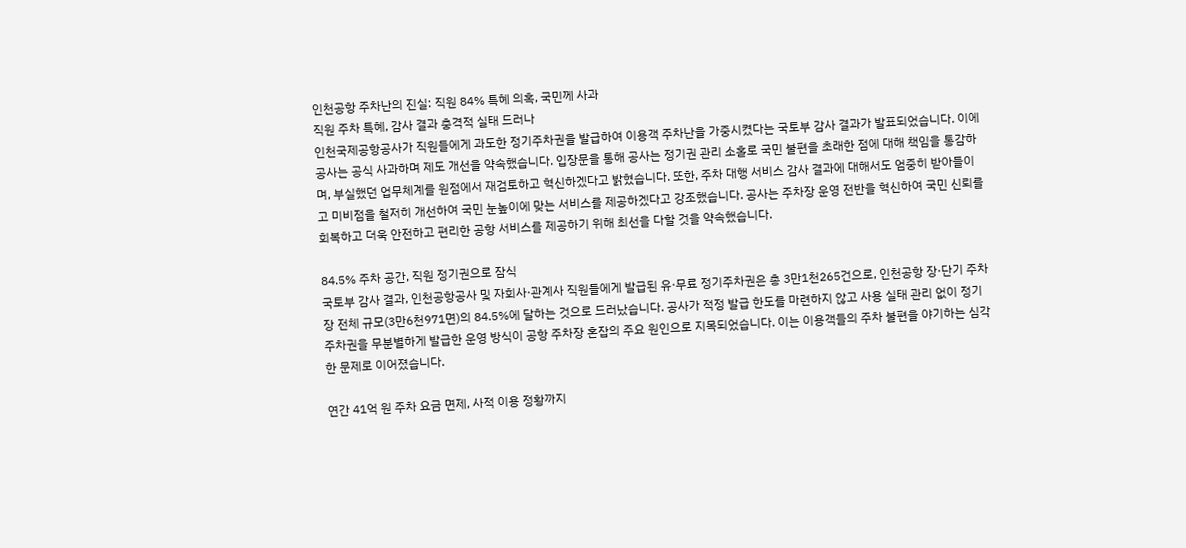인천공항 주차난의 진실: 직원 84% 특혜 의혹, 국민께 사과
직원 주차 특혜, 감사 결과 충격적 실태 드러나
인천국제공항공사가 직원들에게 과도한 정기주차권을 발급하여 이용객 주차난을 가중시켰다는 국토부 감사 결과가 발표되었습니다. 이에 공사는 공식 사과하며 제도 개선을 약속했습니다. 입장문을 통해 공사는 정기권 관리 소홀로 국민 불편을 초래한 점에 대해 책임을 통감하며, 부실했던 업무체계를 원점에서 재검토하고 혁신하겠다고 밝혔습니다. 또한, 주차 대행 서비스 감사 결과에 대해서도 엄중히 받아들이고 미비점을 철저히 개선하여 국민 눈높이에 맞는 서비스를 제공하겠다고 강조했습니다. 공사는 주차장 운영 전반을 혁신하여 국민 신뢰를 회복하고 더욱 안전하고 편리한 공항 서비스를 제공하기 위해 최선을 다할 것을 약속했습니다.

84.5% 주차 공간, 직원 정기권으로 잠식
국토부 감사 결과, 인천공항공사 및 자회사·관계사 직원들에게 발급된 유·무료 정기주차권은 총 3만1천265건으로, 인천공항 장·단기 주차장 전체 규모(3만6천971면)의 84.5%에 달하는 것으로 드러났습니다. 공사가 적정 발급 한도를 마련하지 않고 사용 실태 관리 없이 정기주차권을 무분별하게 발급한 운영 방식이 공항 주차장 혼잡의 주요 원인으로 지목되었습니다. 이는 이용객들의 주차 불편을 야기하는 심각한 문제로 이어졌습니다.

연간 41억 원 주차 요금 면제, 사적 이용 정황까지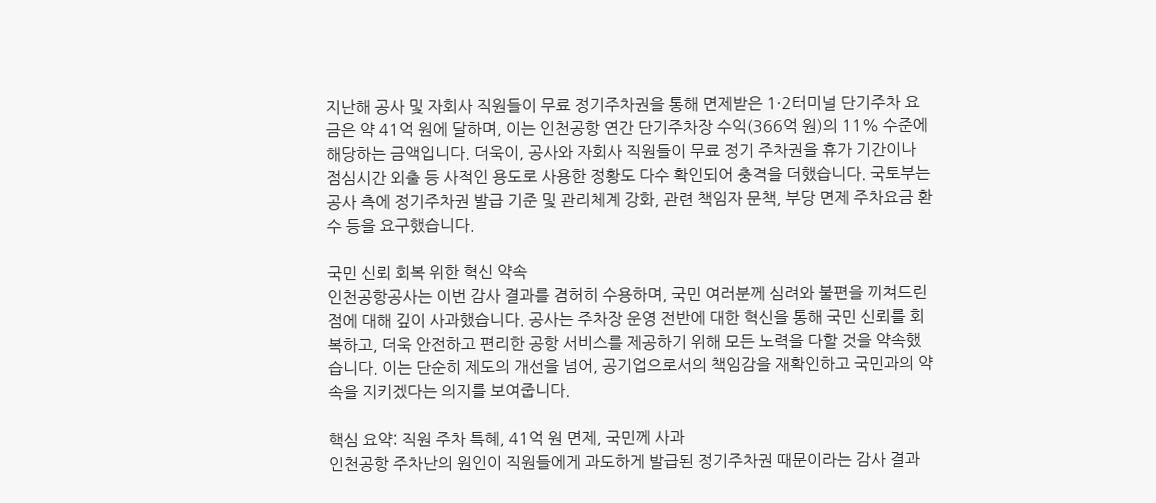지난해 공사 및 자회사 직원들이 무료 정기주차권을 통해 면제받은 1·2터미널 단기주차 요금은 약 41억 원에 달하며, 이는 인천공항 연간 단기주차장 수익(366억 원)의 11% 수준에 해당하는 금액입니다. 더욱이, 공사와 자회사 직원들이 무료 정기 주차권을 휴가 기간이나 점심시간 외출 등 사적인 용도로 사용한 정황도 다수 확인되어 충격을 더했습니다. 국토부는 공사 측에 정기주차권 발급 기준 및 관리체계 강화, 관련 책임자 문책, 부당 면제 주차요금 환수 등을 요구했습니다.

국민 신뢰 회복 위한 혁신 약속
인천공항공사는 이번 감사 결과를 겸허히 수용하며, 국민 여러분께 심려와 불편을 끼쳐드린 점에 대해 깊이 사과했습니다. 공사는 주차장 운영 전반에 대한 혁신을 통해 국민 신뢰를 회복하고, 더욱 안전하고 편리한 공항 서비스를 제공하기 위해 모든 노력을 다할 것을 약속했습니다. 이는 단순히 제도의 개선을 넘어, 공기업으로서의 책임감을 재확인하고 국민과의 약속을 지키겠다는 의지를 보여줍니다.

핵심 요약: 직원 주차 특혜, 41억 원 면제, 국민께 사과
인천공항 주차난의 원인이 직원들에게 과도하게 발급된 정기주차권 때문이라는 감사 결과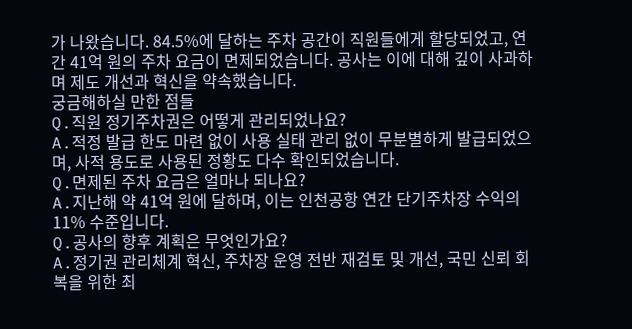가 나왔습니다. 84.5%에 달하는 주차 공간이 직원들에게 할당되었고, 연간 41억 원의 주차 요금이 면제되었습니다. 공사는 이에 대해 깊이 사과하며 제도 개선과 혁신을 약속했습니다.
궁금해하실 만한 점들
Q.직원 정기주차권은 어떻게 관리되었나요?
A.적정 발급 한도 마련 없이 사용 실태 관리 없이 무분별하게 발급되었으며, 사적 용도로 사용된 정황도 다수 확인되었습니다.
Q.면제된 주차 요금은 얼마나 되나요?
A.지난해 약 41억 원에 달하며, 이는 인천공항 연간 단기주차장 수익의 11% 수준입니다.
Q.공사의 향후 계획은 무엇인가요?
A.정기권 관리체계 혁신, 주차장 운영 전반 재검토 및 개선, 국민 신뢰 회복을 위한 최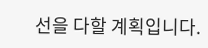선을 다할 계획입니다.